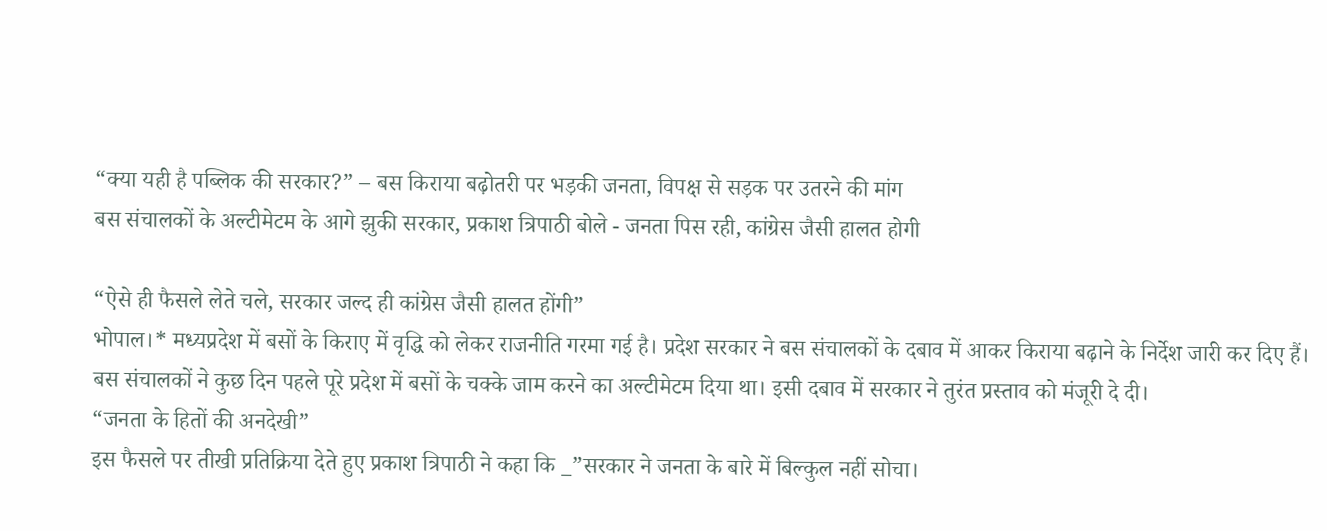“क्या यही है पब्लिक की सरकार?” – बस किराया बढ़ोतरी पर भड़की जनता, विपक्ष से सड़क पर उतरने की मांग
बस संचालकों के अल्टीमेटम के आगे झुकी सरकार, प्रकाश त्रिपाठी बोले - जनता पिस रही, कांग्रेस जैसी हालत होगी

“ऐसे ही फैसले लेते चले, सरकार जल्द ही कांग्रेस जैसी हालत होंगी”
भोपाल।* मध्यप्रदेश में बसों के किराए में वृद्धि को लेकर राजनीति गरमा गई है। प्रदेश सरकार ने बस संचालकों के दबाव में आकर किराया बढ़ाने के निर्देश जारी कर दिए हैं।
बस संचालकों ने कुछ दिन पहले पूरे प्रदेश में बसों के चक्के जाम करने का अल्टीमेटम दिया था। इसी दबाव में सरकार ने तुरंत प्रस्ताव को मंजूरी दे दी।
“जनता के हितों की अनदेखी”
इस फैसले पर तीखी प्रतिक्रिया देते हुए प्रकाश त्रिपाठी ने कहा कि _”सरकार ने जनता के बारे में बिल्कुल नहीं सोचा।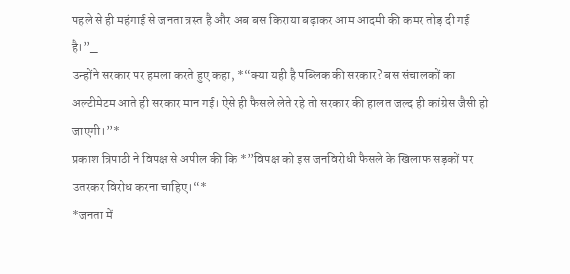पहले से ही महंगाई से जनता त्रस्त है और अब बस किराया बढ़ाकर आम आदमी की कमर तोड़ दी गई है।”_
उन्होंने सरकार पर हमला करते हुए कहा, *“क्या यही है पब्लिक की सरकार? बस संचालकों का अल्टीमेटम आते ही सरकार मान गई। ऐसे ही फैसले लेते रहे तो सरकार की हालत जल्द ही कांग्रेस जैसी हो जाएगी।”*
प्रकाश त्रिपाठी ने विपक्ष से अपील की कि *”विपक्ष को इस जनविरोधी फैसले के खिलाफ सड़कों पर उतरकर विरोध करना चाहिए।“*
*जनता में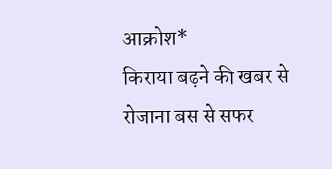आक्रोश*
किराया बढ़ने की खबर से रोजाना बस से सफर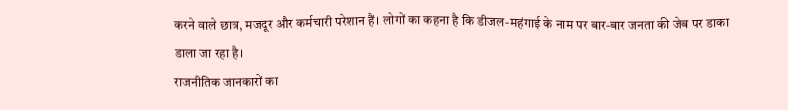करने वाले छात्र, मजदूर और कर्मचारी परेशान हैं। लोगों का कहना है कि डीजल-महंगाई के नाम पर बार-बार जनता की जेब पर डाका डाला जा रहा है।
राजनीतिक जानकारों का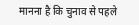मानना है कि चुनाव से पहले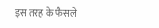इस तरह के फैसले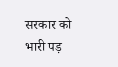सरकार को भारी पड़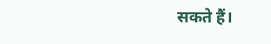सकते हैं।